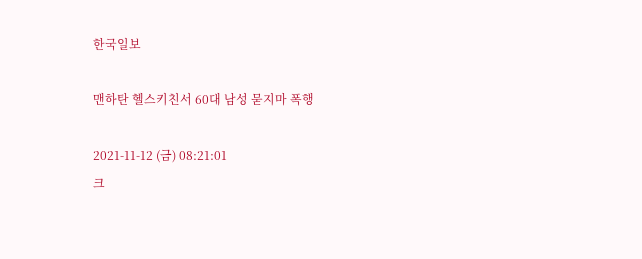한국일보

맨하탄 헬스키친서 60대 남성 묻지마 폭행

2021-11-12 (금) 08:21:01
크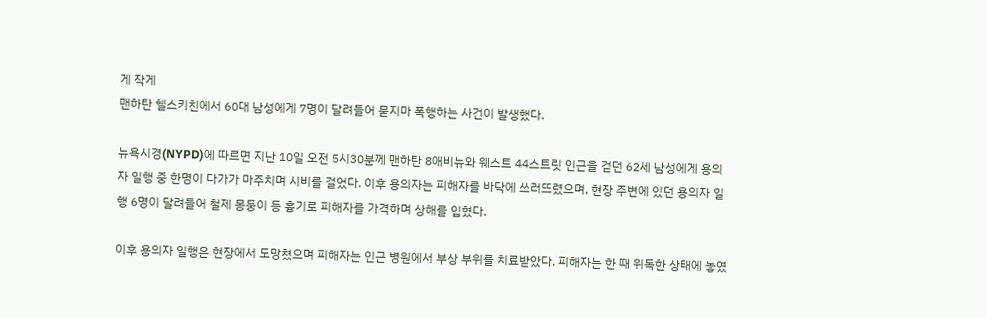게 작게
맨하탄 헬스키친에서 60대 남성에게 7명이 달려들어 묻지마 폭행하는 사건이 발생했다.

뉴욕시경(NYPD)에 따르면 지난 10일 오전 5시30분께 맨하탄 8애비뉴와 웨스트 44스트릿 인근을 걷던 62세 남성에게 용의자 일행 중 한명이 다가가 마주치며 시비를 걸었다. 이후 용의자는 피해자를 바닥에 쓰러뜨렸으며, 현장 주변에 있던 용의자 일행 6명이 달려들어 철제 몽둥이 등 흉기로 피해자를 가격하며 상해를 입혔다.

이후 용의자 일행은 현장에서 도망쳤으며 피해자는 인근 병원에서 부상 부위를 치료받았다. 피해자는 한 때 위독한 상태에 놓였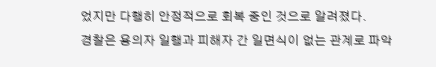었지만 다행히 안정적으로 회복 중인 것으로 알려졌다.
경찰은 용의자 일행과 피해자 간 일면식이 없는 관계로 파악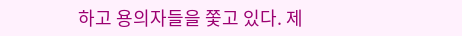하고 용의자들을 쫓고 있다. 제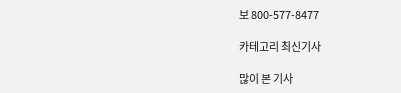보 800-577-8477

카테고리 최신기사

많이 본 기사